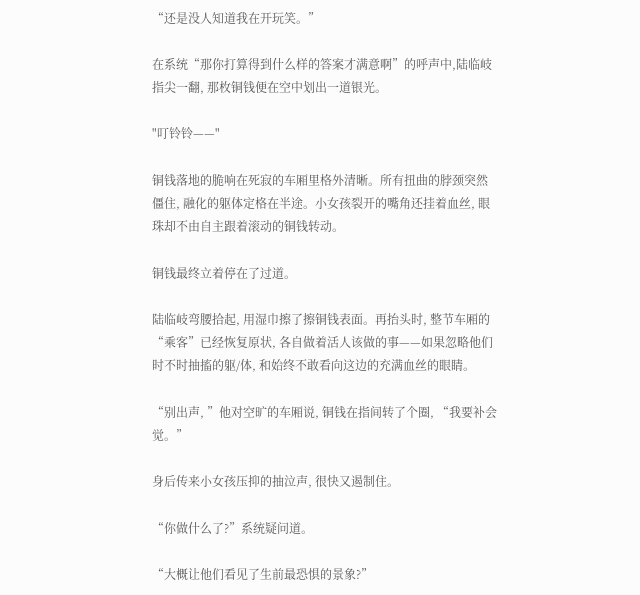“还是没人知道我在开玩笑。”

在系统“那你打算得到什么样的答案才满意啊”的呼声中,陆临岐指尖一翻, 那枚铜钱便在空中划出一道银光。

"叮铃铃——"

铜钱落地的脆响在死寂的车厢里格外清晰。所有扭曲的脖颈突然僵住, 融化的躯体定格在半途。小女孩裂开的嘴角还挂着血丝, 眼珠却不由自主跟着滚动的铜钱转动。

铜钱最终立着停在了过道。

陆临岐弯腰拾起, 用湿巾擦了擦铜钱表面。再抬头时, 整节车厢的“乘客”已经恢复原状, 各自做着活人该做的事——如果忽略他们时不时抽搐的躯/体, 和始终不敢看向这边的充满血丝的眼睛。

“别出声, ”他对空旷的车厢说, 铜钱在指间转了个圈, “我要补会觉。”

身后传来小女孩压抑的抽泣声, 很快又遏制住。

“你做什么了?”系统疑问道。

“大概让他们看见了生前最恐惧的景象?”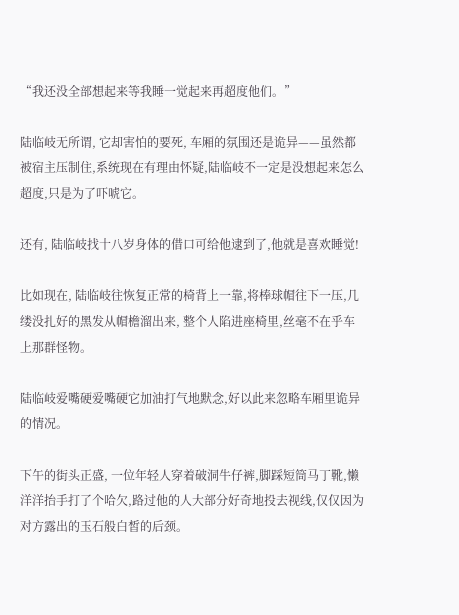“我还没全部想起来等我睡一觉起来再超度他们。”

陆临岐无所谓, 它却害怕的要死, 车厢的氛围还是诡异——虽然都被宿主压制住,系统现在有理由怀疑,陆临岐不一定是没想起来怎么超度,只是为了吓唬它。

还有, 陆临岐找十八岁身体的借口可给他逮到了,他就是喜欢睡觉!

比如现在, 陆临岐往恢复正常的椅背上一靠,将棒球帽往下一压,几缕没扎好的黑发从帽檐溜出来, 整个人陷进座椅里,丝毫不在乎车上那群怪物。

陆临岐爱嘴硬爱嘴硬它加油打气地默念,好以此来忽略车厢里诡异的情况。

下午的街头正盛, 一位年轻人穿着破洞牛仔裤,脚踩短筒马丁靴,懒洋洋抬手打了个哈欠,路过他的人大部分好奇地投去视线,仅仅因为对方露出的玉石般白皙的后颈。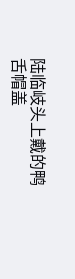陆临岐头上戴的鸭舌帽盖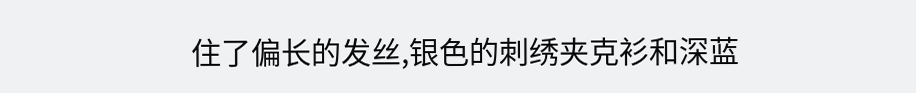住了偏长的发丝,银色的刺绣夹克衫和深蓝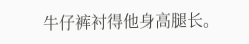牛仔裤衬得他身高腿长。